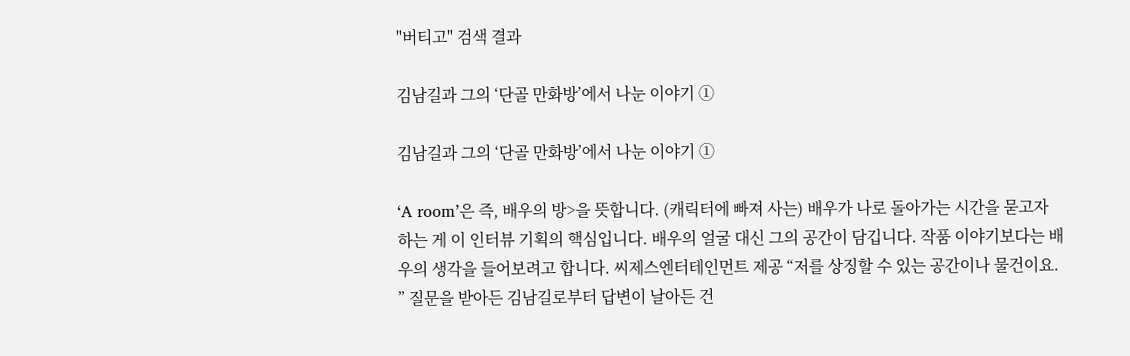"버티고" 검색 결과

김남길과 그의 ‘단골 만화방’에서 나눈 이야기 ①

김남길과 그의 ‘단골 만화방’에서 나눈 이야기 ①

‘A room’은 즉, 배우의 방>을 뜻합니다. (캐릭터에 빠져 사는) 배우가 나로 돌아가는 시간을 묻고자 하는 게 이 인터뷰 기획의 핵심입니다. 배우의 얼굴 대신 그의 공간이 담깁니다. 작품 이야기보다는 배우의 생각을 들어보려고 합니다. 씨제스엔터테인먼트 제공 “저를 상징할 수 있는 공간이나 물건이요. ” 질문을 받아든 김남길로부터 답변이 날아든 건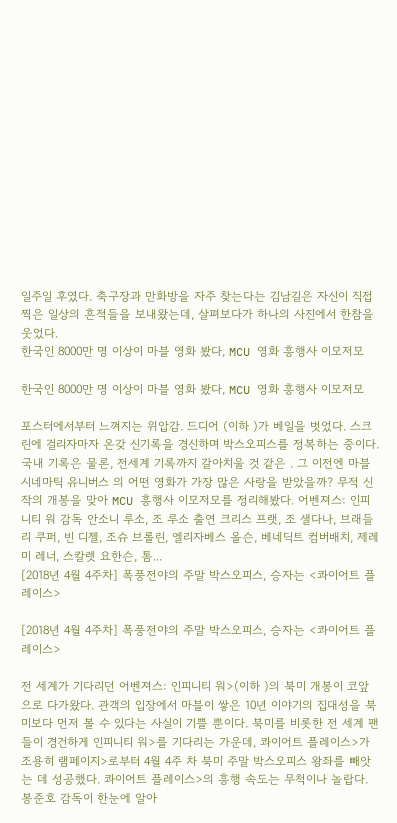일주일 후였다. 축구장과 만화방을 자주 찾는다는 김남길은 자신이 직접 찍은 일상의 흔적들을 보내왔는데, 살펴보다가 하나의 사진에서 한참을 웃었다.
한국인 8000만 명 이상이 마블 영화 봤다, MCU 영화 흥행사 이모저모

한국인 8000만 명 이상이 마블 영화 봤다, MCU 영화 흥행사 이모저모

포스터에서부터 느껴지는 위압감. 드디어 (이하 )가 베일을 벗었다. 스크린에 걸리자마자 온갖 신기록을 경신하며 박스오피스를 정복하는 중이다. 국내 기록은 물론, 전세계 기록까지 갈아치울 것 같은 . 그 이전엔 마블 시네마틱 유니버스 의 어떤 영화가 가장 많은 사랑을 받았을까? 무적 신작의 개봉을 맞아 MCU 흥행사 이모저모를 정리해봤다. 어벤져스: 인피니티 워 감독 안소니 루소, 조 루소 출연 크리스 프랫, 조 샐다나, 브래들리 쿠퍼, 빈 디젤, 조슈 브롤린, 엘리자베스 올슨, 베네딕트 컴버배치, 제레미 레너, 스칼렛 요한슨, 톰...
[2018년 4월 4주차] 폭풍전야의 주말 박스오피스, 승자는 <콰이어트 플레이스>

[2018년 4월 4주차] 폭풍전야의 주말 박스오피스, 승자는 <콰이어트 플레이스>

전 세계가 기다리던 어벤져스: 인피니티 워>(이하 )의 북미 개봉이 코앞으로 다가왔다. 관객의 입장에서 마블이 쌓은 10년 이야기의 집대성을 북미보다 먼저 볼 수 있다는 사실이 기쁠 뿐이다. 북미를 비롯한 전 세계 팬들이 경건하게 인피니티 워>를 기다리는 가운데, 콰이어트 플레이스>가 조용히 램페이지>로부터 4월 4주 차 북미 주말 박스오피스 왕좌를 빼앗는 데 성공했다. 콰이어트 플레이스>의 흥행 속도는 무척이나 놀랍다.
봉준호 감독이 한눈에 알아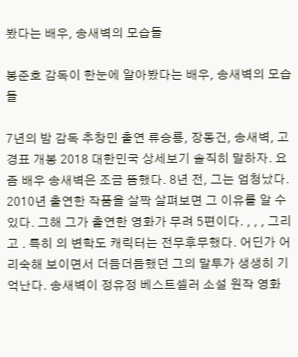봤다는 배우, 송새벽의 모습들

봉준호 감독이 한눈에 알아봤다는 배우, 송새벽의 모습들

7년의 밤 감독 추창민 출연 류승룡, 장동건, 송새벽, 고경표 개봉 2018 대한민국 상세보기 솔직히 말하자. 요즘 배우 송새벽은 조금 뜸했다. 8년 전, 그는 엄청났다. 2010년 출연한 작품을 살짝 살펴보면 그 이유를 알 수 있다. 그해 그가 출연한 영화가 무려 5편이다. , , , 그리고 . 특히 의 변학도 캐릭터는 전무후무했다. 어딘가 어리숙해 보이면서 더듬더듬했던 그의 말투가 생생히 기억난다. 송새벽이 정유정 베스트셀러 소설 원작 영화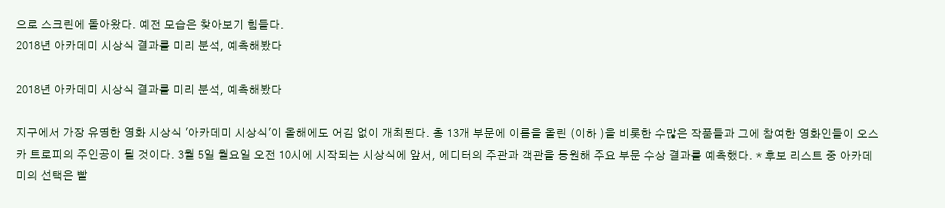으로 스크린에 돌아왔다. 예전 모습은 찾아보기 힘들다.
2018년 아카데미 시상식 결과를 미리 분석, 예측해봤다

2018년 아카데미 시상식 결과를 미리 분석, 예측해봤다

지구에서 가장 유명한 영화 시상식 '아카데미 시상식'이 올해에도 어김 없이 개최된다. 총 13개 부문에 이름을 올린 (이하 )을 비롯한 수많은 작품들과 그에 참여한 영화인들이 오스카 트로피의 주인공이 될 것이다. 3월 5일 월요일 오전 10시에 시작되는 시상식에 앞서, 에디터의 주관과 객관을 동원해 주요 부문 수상 결과를 예측했다. * 후보 리스트 중 아카데미의 선택은 빨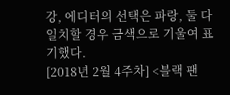강, 에디터의 선택은 파랑, 둘 다 일치할 경우 금색으로 기울여 표기했다.
[2018년 2월 4주차] <블랙 팬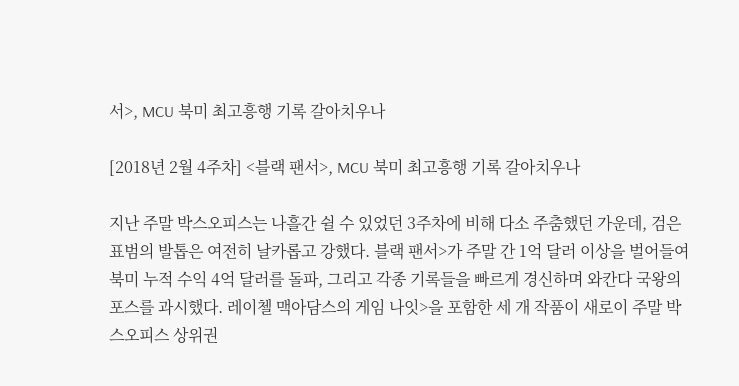서>, MCU 북미 최고흥행 기록 갈아치우나

[2018년 2월 4주차] <블랙 팬서>, MCU 북미 최고흥행 기록 갈아치우나

지난 주말 박스오피스는 나흘간 쉴 수 있었던 3주차에 비해 다소 주춤했던 가운데, 검은 표범의 발톱은 여전히 날카롭고 강했다. 블랙 팬서>가 주말 간 1억 달러 이상을 벌어들여 북미 누적 수익 4억 달러를 돌파, 그리고 각종 기록들을 빠르게 경신하며 와칸다 국왕의 포스를 과시했다. 레이첼 맥아담스의 게임 나잇>을 포함한 세 개 작품이 새로이 주말 박스오피스 상위권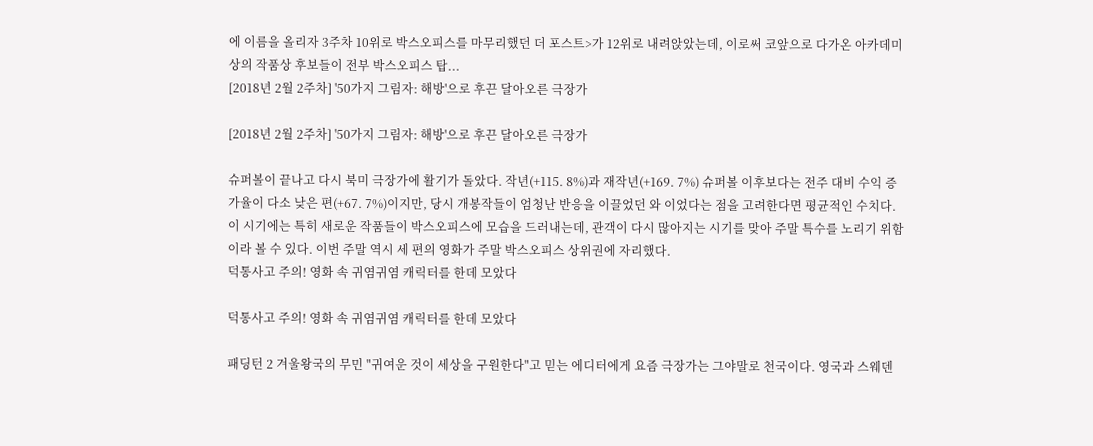에 이름을 올리자 3주차 10위로 박스오피스를 마무리했던 더 포스트>가 12위로 내려앉았는데, 이로써 코앞으로 다가온 아카데미상의 작품상 후보들이 전부 박스오피스 탑...
[2018년 2월 2주차] '50가지 그림자: 해방'으로 후끈 달아오른 극장가

[2018년 2월 2주차] '50가지 그림자: 해방'으로 후끈 달아오른 극장가

슈퍼볼이 끝나고 다시 북미 극장가에 활기가 돌았다. 작년(+115. 8%)과 재작년(+169. 7%) 슈퍼볼 이후보다는 전주 대비 수익 증가율이 다소 낮은 편(+67. 7%)이지만, 당시 개봉작들이 엄청난 반응을 이끌었던 와 이었다는 점을 고려한다면 평균적인 수치다. 이 시기에는 특히 새로운 작품들이 박스오피스에 모습을 드러내는데, 관객이 다시 많아지는 시기를 맞아 주말 특수를 노리기 위함이라 볼 수 있다. 이번 주말 역시 세 편의 영화가 주말 박스오피스 상위권에 자리했다.
덕통사고 주의! 영화 속 귀염귀염 캐릭터를 한데 모았다

덕통사고 주의! 영화 속 귀염귀염 캐릭터를 한데 모았다

패딩턴 2 겨울왕국의 무민 "귀여운 것이 세상을 구원한다"고 믿는 에디터에게 요즘 극장가는 그야말로 천국이다. 영국과 스웨덴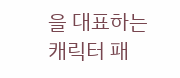을 대표하는 캐릭터 패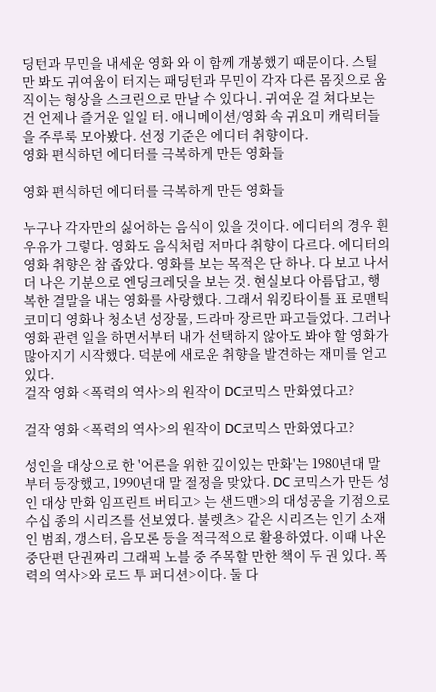딩턴과 무민을 내세운 영화 와 이 함께 개봉했기 때문이다. 스틸만 봐도 귀여움이 터지는 패딩턴과 무민이 각자 다른 몸짓으로 움직이는 형상을 스크린으로 만날 수 있다니. 귀여운 걸 쳐다보는 건 언제나 즐거운 일일 터. 애니메이션/영화 속 귀요미 캐릭터들을 주루룩 모아봤다. 선정 기준은 에디터 취향이다.
영화 편식하던 에디터를 극복하게 만든 영화들

영화 편식하던 에디터를 극복하게 만든 영화들

누구나 각자만의 싫어하는 음식이 있을 것이다. 에디터의 경우 흰 우유가 그렇다. 영화도 음식처럼 저마다 취향이 다르다. 에디터의 영화 취향은 참 좁았다. 영화를 보는 목적은 단 하나. 다 보고 나서 더 나은 기분으로 엔딩크레딧을 보는 것. 현실보다 아름답고, 행복한 결말을 내는 영화를 사랑했다. 그래서 워킹타이틀 표 로맨틱 코미디 영화나 청소년 성장물, 드라마 장르만 파고들었다. 그러나 영화 관련 일을 하면서부터 내가 선택하지 않아도 봐야 할 영화가 많아지기 시작했다. 덕분에 새로운 취향을 발견하는 재미를 얻고 있다.
걸작 영화 <폭력의 역사>의 원작이 DC코믹스 만화였다고?

걸작 영화 <폭력의 역사>의 원작이 DC코믹스 만화였다고?

성인을 대상으로 한 '어른을 위한 깊이있는 만화'는 1980년대 말부터 등장했고, 1990년대 말 절정을 맞았다. DC 코믹스가 만든 성인 대상 만화 임프린트 버티고> 는 샌드맨>의 대성공을 기점으로 수십 종의 시리즈를 선보였다. 불렛츠> 같은 시리즈는 인기 소재인 범죄, 갱스터, 음모론 등을 적극적으로 활용하였다. 이때 나온 중단편 단권짜리 그래픽 노블 중 주목할 만한 책이 두 권 있다. 폭력의 역사>와 로드 투 퍼디션>이다. 둘 다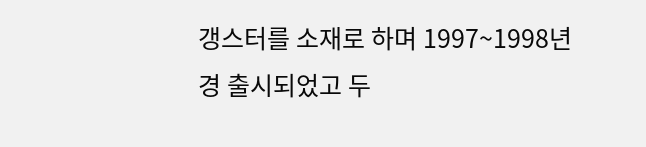갱스터를 소재로 하며 1997~1998년 경 출시되었고 두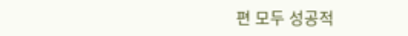편 모두 성공적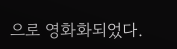으로 영화화되었다.